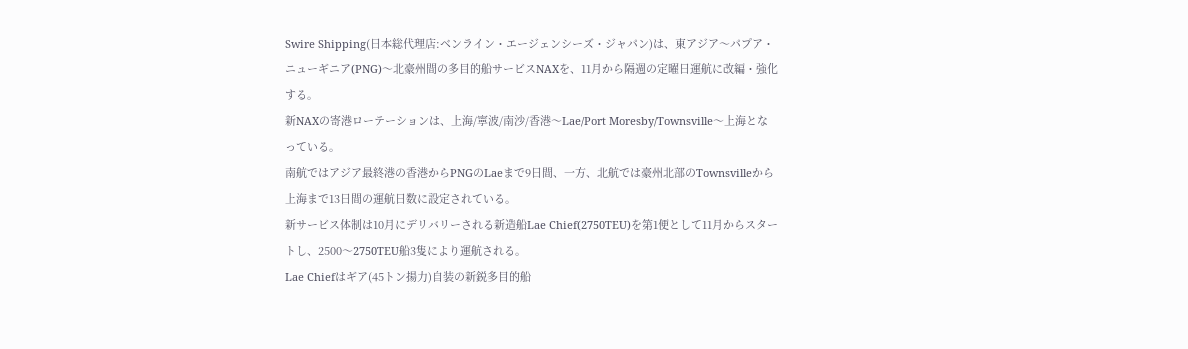Swire Shipping(日本総代理店:ベンライン・エージェンシーズ・ジャパン)は、東アジア〜パプア・ニューギニア(PNG)〜北豪州間の多目的船サービスNAXを、11月から隔週の定曜日運航に改編・強化する。
新NAXの寄港ローテーションは、上海/寧波/南沙/香港〜Lae/Port Moresby/Townsville〜上海となっている。
南航ではアジア最終港の香港からPNGのLaeまで9日間、一方、北航では豪州北部のTownsvilleから上海まで13日間の運航日数に設定されている。
新サービス体制は10月にデリバリーされる新造船Lae Chief(2750TEU)を第1便として11月からスタートし、2500〜2750TEU船3隻により運航される。
Lae Chiefはギア(45トン揚力)自装の新鋭多目的船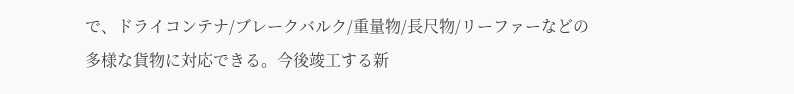で、ドライコンテナ/ブレークバルク/重量物/長尺物/リーファーなどの多様な貨物に対応できる。今後竣工する新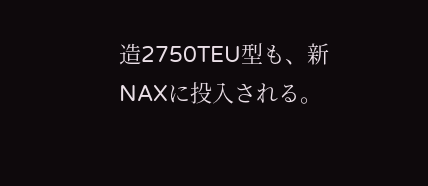造2750TEU型も、新NAXに投入される。